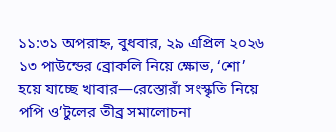১১:৩১ অপরাহ্ন, বুধবার, ২৯ এপ্রিল ২০২৬
১৩ পাউন্ডের ব্রোকলি নিয়ে ক্ষোভ, ‘শো’ হয়ে যাচ্ছে খাবার—রেস্তোরাঁ সংস্কৃতি নিয়ে পপি ও’টুলের তীব্র সমালোচনা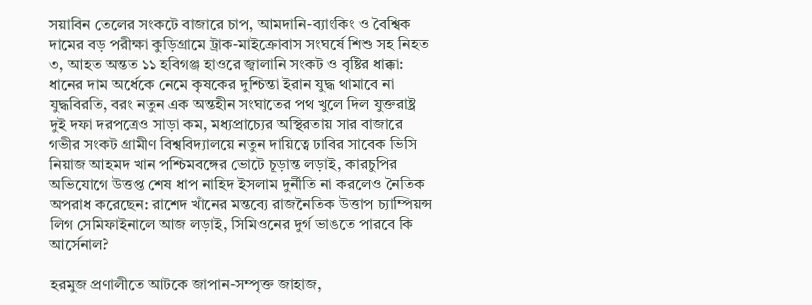সয়াবিন তেলের সংকটে বাজারে চাপ, আমদানি-ব্যাংকিং ও বৈশ্বিক দামের বড় পরীক্ষা কুড়িগ্রামে ট্রাক-মাইক্রোবাস সংঘর্ষে শিশু সহ নিহত ৩, আহত অন্তত ১১ হবিগঞ্জ হাওরে জ্বালানি সংকট ও বৃষ্টির ধাক্কা: ধানের দাম অর্ধেকে নেমে কৃষকের দুশ্চিন্তা ইরান যুদ্ধ থামাবে না যুদ্ধবিরতি, বরং নতুন এক অন্তহীন সংঘাতের পথ খুলে দিল যুক্তরাষ্ট্র দুই দফা দরপত্রেও সাড়া কম, মধ্যপ্রাচ্যের অস্থিরতায় সার বাজারে গভীর সংকট গ্রামীণ বিশ্ববিদ্যালয়ে নতুন দায়িত্বে ঢাবির সাবেক ভিসি নিয়াজ আহমদ খান পশ্চিমবঙ্গের ভোটে চূড়ান্ত লড়াই, কারচুপির অভিযোগে উত্তপ্ত শেষ ধাপ নাহিদ ইসলাম দুর্নীতি না করলেও নৈতিক অপরাধ করেছেন: রাশেদ খাঁনের মন্তব্যে রাজনৈতিক উত্তাপ চ্যাম্পিয়ন্স লিগ সেমিফাইনালে আজ লড়াই, সিমিওনের দুর্গ ভাঙতে পারবে কি আর্সেনাল?

হরমুজ প্রণালীতে আটকে জাপান-সম্পৃক্ত জাহাজ,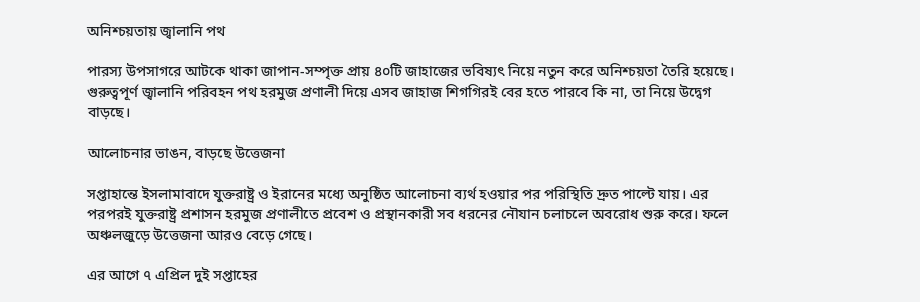অনিশ্চয়তায় জ্বালানি পথ

পারস্য উপসাগরে আটকে থাকা জাপান-সম্পৃক্ত প্রায় ৪০টি জাহাজের ভবিষ্যৎ নিয়ে নতুন করে অনিশ্চয়তা তৈরি হয়েছে। গুরুত্বপূর্ণ জ্বালানি পরিবহন পথ হরমুজ প্রণালী দিয়ে এসব জাহাজ শিগগিরই বের হতে পারবে কি না, তা নিয়ে উদ্বেগ বাড়ছে।

আলোচনার ভাঙন, বাড়ছে উত্তেজনা

সপ্তাহান্তে ইসলামাবাদে যুক্তরাষ্ট্র ও ইরানের মধ্যে অনুষ্ঠিত আলোচনা ব্যর্থ হওয়ার পর পরিস্থিতি দ্রুত পাল্টে যায়। এর পরপরই যুক্তরাষ্ট্র প্রশাসন হরমুজ প্রণালীতে প্রবেশ ও প্রস্থানকারী সব ধরনের নৌযান চলাচলে অবরোধ শুরু করে। ফলে অঞ্চলজুড়ে উত্তেজনা আরও বেড়ে গেছে।

এর আগে ৭ এপ্রিল দুই সপ্তাহের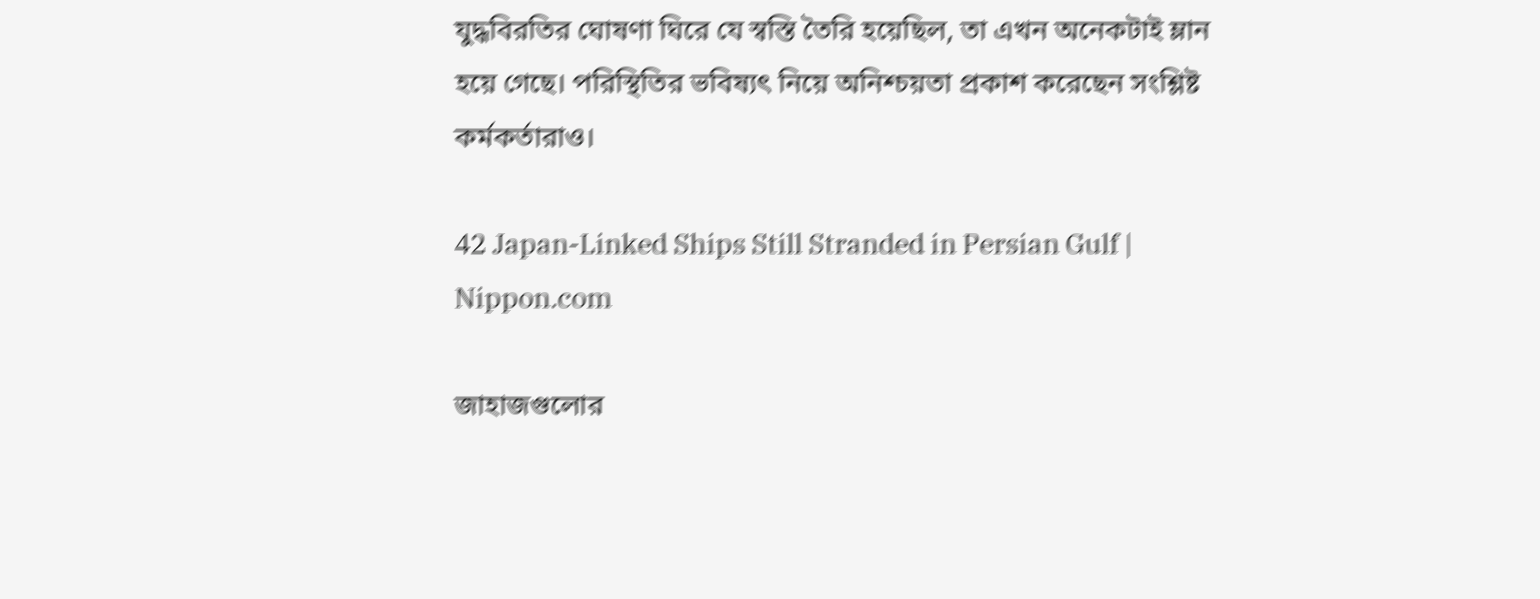যুদ্ধবিরতির ঘোষণা ঘিরে যে স্বস্তি তৈরি হয়েছিল, তা এখন অনেকটাই ম্লান হয়ে গেছে। পরিস্থিতির ভবিষ্যৎ নিয়ে অনিশ্চয়তা প্রকাশ করেছেন সংশ্লিষ্ট কর্মকর্তারাও।

42 Japan-Linked Ships Still Stranded in Persian Gulf | Nippon.com

জাহাজগুলোর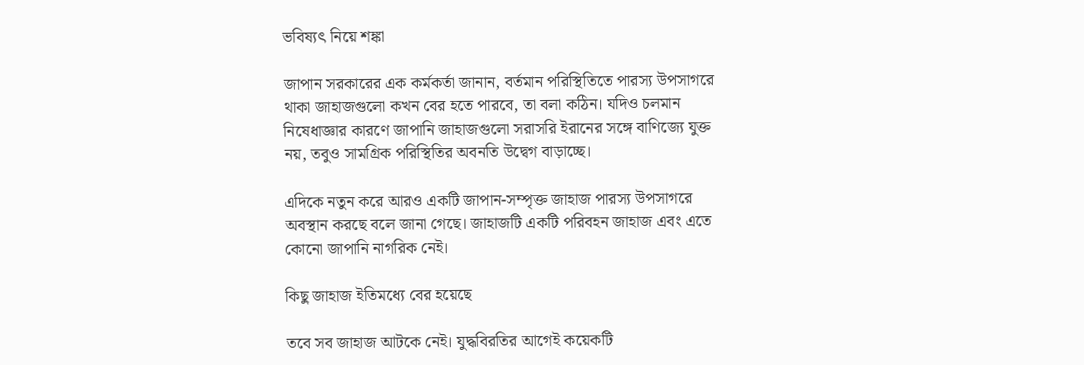ভবিষ্যৎ নিয়ে শঙ্কা

জাপান সরকারের এক কর্মকর্তা জানান, বর্তমান পরিস্থিতিতে পারস্য উপসাগরে থাকা জাহাজগুলো কখন বের হতে পারবে, তা বলা কঠিন। যদিও চলমান নিষেধাজ্ঞার কারণে জাপানি জাহাজগুলো সরাসরি ইরানের সঙ্গে বাণিজ্যে যুক্ত নয়, তবুও সামগ্রিক পরিস্থিতির অবনতি উদ্বেগ বাড়াচ্ছে।

এদিকে নতুন করে আরও একটি জাপান-সম্পৃক্ত জাহাজ পারস্য উপসাগরে অবস্থান করছে বলে জানা গেছে। জাহাজটি একটি পরিবহন জাহাজ এবং এতে কোনো জাপানি নাগরিক নেই।

কিছু জাহাজ ইতিমধ্যে বের হয়েছে

তবে সব জাহাজ আটকে নেই। যুদ্ধবিরতির আগেই কয়েকটি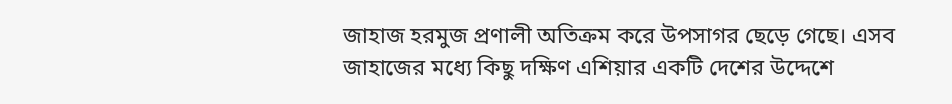জাহাজ হরমুজ প্রণালী অতিক্রম করে উপসাগর ছেড়ে গেছে। এসব জাহাজের মধ্যে কিছু দক্ষিণ এশিয়ার একটি দেশের উদ্দেশে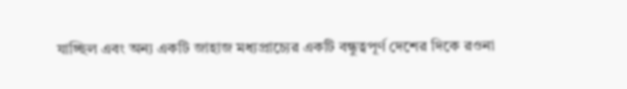যাচ্ছিল এবং অন্য একটি জাহাজ মধ্যপ্রাচ্যের একটি বন্ধুত্বপূর্ণ দেশের দিকে রওনা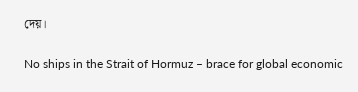দেয়।

No ships in the Strait of Hormuz – brace for global economic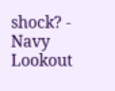shock? - Navy  Lookout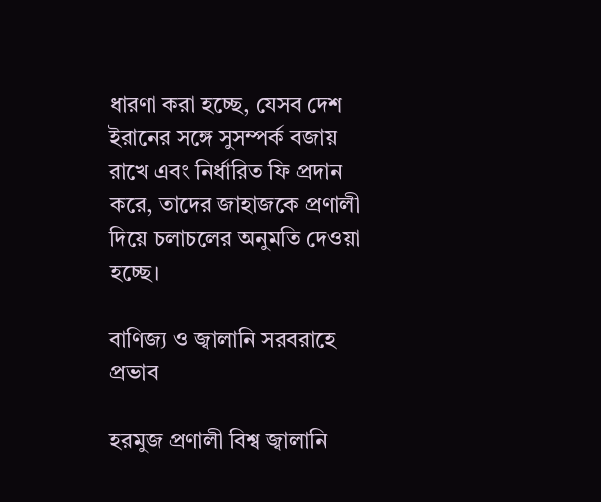ধারণা করা হচ্ছে, যেসব দেশ ইরানের সঙ্গে সুসম্পর্ক বজায় রাখে এবং নির্ধারিত ফি প্রদান করে, তাদের জাহাজকে প্রণালী দিয়ে চলাচলের অনুমতি দেওয়া হচ্ছে।

বাণিজ্য ও জ্বালানি সরবরাহে প্রভাব

হরমুজ প্রণালী বিশ্ব জ্বালানি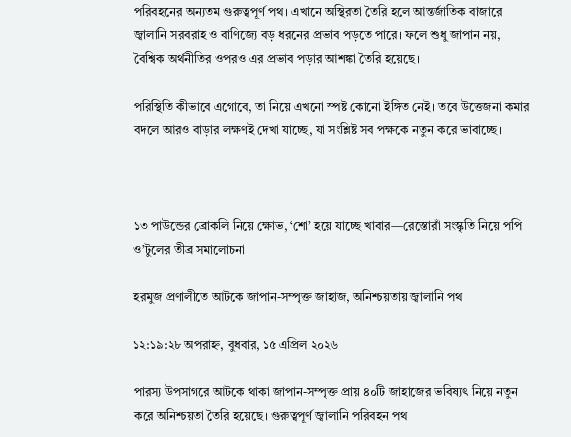পরিবহনের অন্যতম গুরুত্বপূর্ণ পথ। এখানে অস্থিরতা তৈরি হলে আন্তর্জাতিক বাজারে জ্বালানি সরবরাহ ও বাণিজ্যে বড় ধরনের প্রভাব পড়তে পারে। ফলে শুধু জাপান নয়, বৈশ্বিক অর্থনীতির ওপরও এর প্রভাব পড়ার আশঙ্কা তৈরি হয়েছে।

পরিস্থিতি কীভাবে এগোবে, তা নিয়ে এখনো স্পষ্ট কোনো ইঙ্গিত নেই। তবে উত্তেজনা কমার বদলে আরও বাড়ার লক্ষণই দেখা যাচ্ছে, যা সংশ্লিষ্ট সব পক্ষকে নতুন করে ভাবাচ্ছে।



১৩ পাউন্ডের ব্রোকলি নিয়ে ক্ষোভ, ‘শো’ হয়ে যাচ্ছে খাবার—রেস্তোরাঁ সংস্কৃতি নিয়ে পপি ও’টুলের তীব্র সমালোচনা

হরমুজ প্রণালীতে আটকে জাপান-সম্পৃক্ত জাহাজ, অনিশ্চয়তায় জ্বালানি পথ

১২:১৯:২৮ অপরাহ্ন, বুধবার, ১৫ এপ্রিল ২০২৬

পারস্য উপসাগরে আটকে থাকা জাপান-সম্পৃক্ত প্রায় ৪০টি জাহাজের ভবিষ্যৎ নিয়ে নতুন করে অনিশ্চয়তা তৈরি হয়েছে। গুরুত্বপূর্ণ জ্বালানি পরিবহন পথ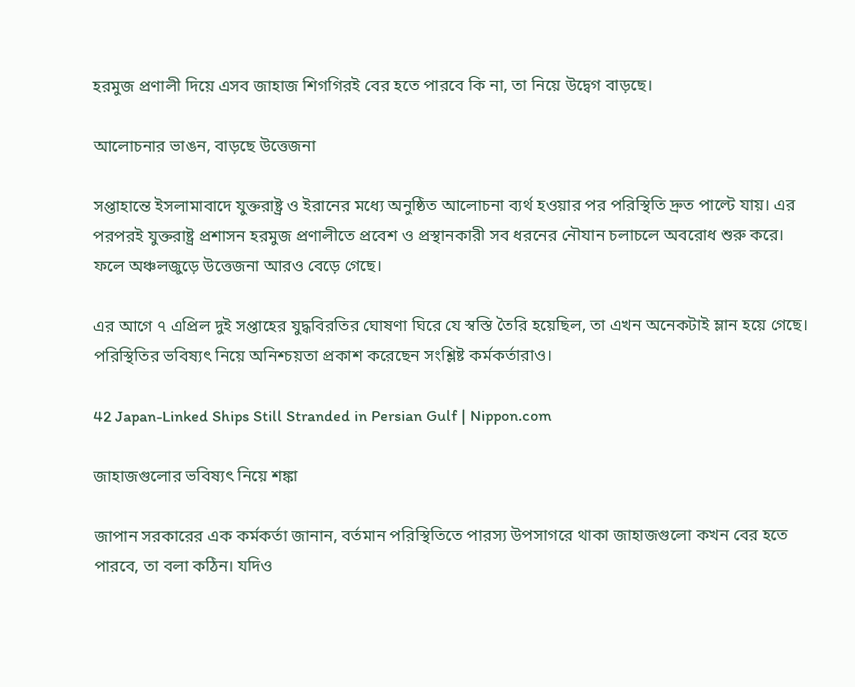হরমুজ প্রণালী দিয়ে এসব জাহাজ শিগগিরই বের হতে পারবে কি না, তা নিয়ে উদ্বেগ বাড়ছে।

আলোচনার ভাঙন, বাড়ছে উত্তেজনা

সপ্তাহান্তে ইসলামাবাদে যুক্তরাষ্ট্র ও ইরানের মধ্যে অনুষ্ঠিত আলোচনা ব্যর্থ হওয়ার পর পরিস্থিতি দ্রুত পাল্টে যায়। এর পরপরই যুক্তরাষ্ট্র প্রশাসন হরমুজ প্রণালীতে প্রবেশ ও প্রস্থানকারী সব ধরনের নৌযান চলাচলে অবরোধ শুরু করে। ফলে অঞ্চলজুড়ে উত্তেজনা আরও বেড়ে গেছে।

এর আগে ৭ এপ্রিল দুই সপ্তাহের যুদ্ধবিরতির ঘোষণা ঘিরে যে স্বস্তি তৈরি হয়েছিল, তা এখন অনেকটাই ম্লান হয়ে গেছে। পরিস্থিতির ভবিষ্যৎ নিয়ে অনিশ্চয়তা প্রকাশ করেছেন সংশ্লিষ্ট কর্মকর্তারাও।

42 Japan-Linked Ships Still Stranded in Persian Gulf | Nippon.com

জাহাজগুলোর ভবিষ্যৎ নিয়ে শঙ্কা

জাপান সরকারের এক কর্মকর্তা জানান, বর্তমান পরিস্থিতিতে পারস্য উপসাগরে থাকা জাহাজগুলো কখন বের হতে পারবে, তা বলা কঠিন। যদিও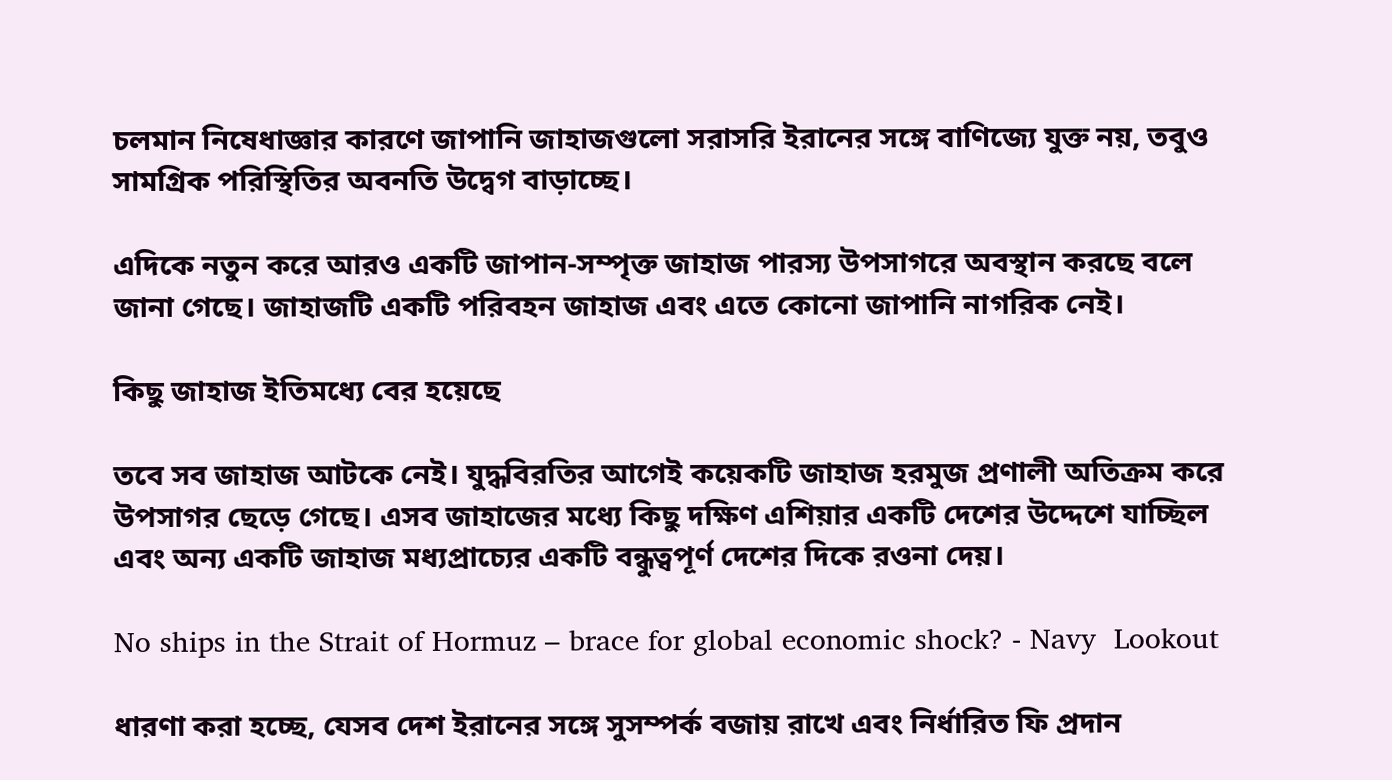চলমান নিষেধাজ্ঞার কারণে জাপানি জাহাজগুলো সরাসরি ইরানের সঙ্গে বাণিজ্যে যুক্ত নয়, তবুও সামগ্রিক পরিস্থিতির অবনতি উদ্বেগ বাড়াচ্ছে।

এদিকে নতুন করে আরও একটি জাপান-সম্পৃক্ত জাহাজ পারস্য উপসাগরে অবস্থান করছে বলে জানা গেছে। জাহাজটি একটি পরিবহন জাহাজ এবং এতে কোনো জাপানি নাগরিক নেই।

কিছু জাহাজ ইতিমধ্যে বের হয়েছে

তবে সব জাহাজ আটকে নেই। যুদ্ধবিরতির আগেই কয়েকটি জাহাজ হরমুজ প্রণালী অতিক্রম করে উপসাগর ছেড়ে গেছে। এসব জাহাজের মধ্যে কিছু দক্ষিণ এশিয়ার একটি দেশের উদ্দেশে যাচ্ছিল এবং অন্য একটি জাহাজ মধ্যপ্রাচ্যের একটি বন্ধুত্বপূর্ণ দেশের দিকে রওনা দেয়।

No ships in the Strait of Hormuz – brace for global economic shock? - Navy  Lookout

ধারণা করা হচ্ছে, যেসব দেশ ইরানের সঙ্গে সুসম্পর্ক বজায় রাখে এবং নির্ধারিত ফি প্রদান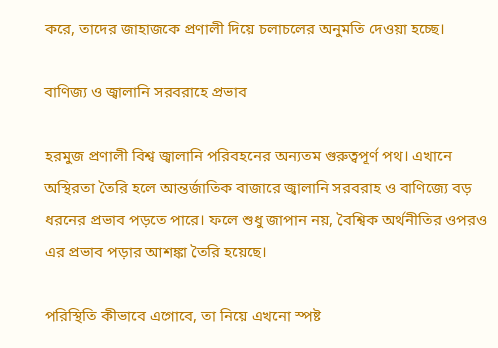করে, তাদের জাহাজকে প্রণালী দিয়ে চলাচলের অনুমতি দেওয়া হচ্ছে।

বাণিজ্য ও জ্বালানি সরবরাহে প্রভাব

হরমুজ প্রণালী বিশ্ব জ্বালানি পরিবহনের অন্যতম গুরুত্বপূর্ণ পথ। এখানে অস্থিরতা তৈরি হলে আন্তর্জাতিক বাজারে জ্বালানি সরবরাহ ও বাণিজ্যে বড় ধরনের প্রভাব পড়তে পারে। ফলে শুধু জাপান নয়, বৈশ্বিক অর্থনীতির ওপরও এর প্রভাব পড়ার আশঙ্কা তৈরি হয়েছে।

পরিস্থিতি কীভাবে এগোবে, তা নিয়ে এখনো স্পষ্ট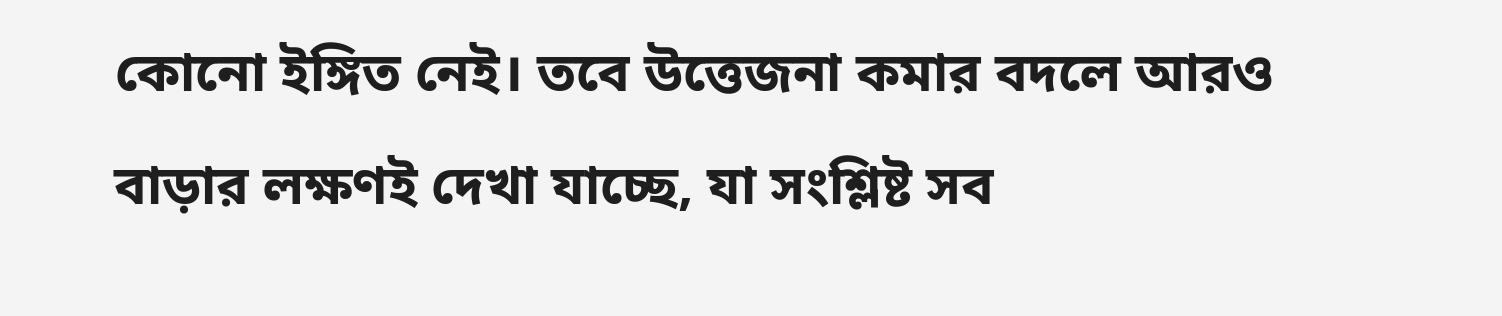কোনো ইঙ্গিত নেই। তবে উত্তেজনা কমার বদলে আরও বাড়ার লক্ষণই দেখা যাচ্ছে, যা সংশ্লিষ্ট সব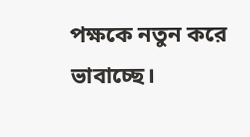পক্ষকে নতুন করে ভাবাচ্ছে।